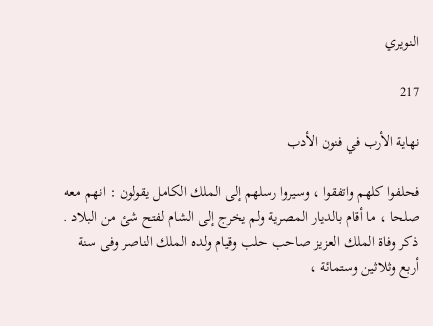النويري

217

نهاية الأرب في فنون الأدب

فحلفوا كلهم واتفقوا ، وسيروا رسلهم إلى الملك الكامل يقولون : انهم معه صلحا ، ما أقام بالديار المصرية ولم يخرج إلى الشام لفتح شئ من البلاد . ذكر وفاة الملك العزيز صاحب حلب وقيام ولده الملك الناصر وفى سنة أربع وثلاثين وستمائة ،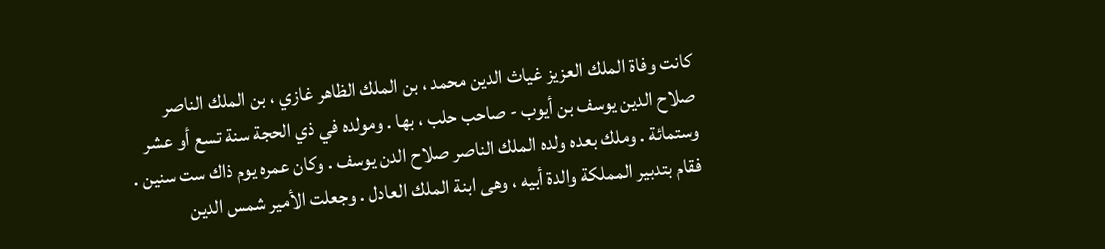كانت وفاة الملك العزيز غياث الدين محمد ، بن الملك الظاهر غازي ، بن الملك الناصر صلاح الدين يوسف بن أيوب - صاحب حلب ، بها . ومولده في ذي الحجة سنة تسع أو عشر وستمائة . وملك بعده ولده الملك الناصر صلاح الدن يوسف . وكان عمره يوم ذاك ست سنين . فقام بتدبير المملكة والدة أبيه ، وهى ابنة الملك العادل . وجعلت الأمير شمس الدين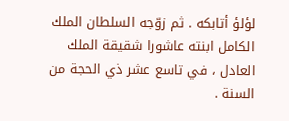لؤلؤ أتابكه . ثم زوّجه السلطان الملك الكامل ابنته عاشورا شقيقة الملك العادل ، في تاسع عشر ذي الحجة من السنة .